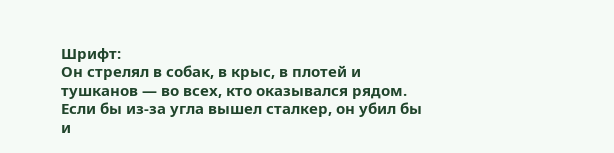Шрифт:
Он стрелял в собак, в крыс, в плотей и тушканов — во всех, кто оказывался рядом. Если бы из-за угла вышел сталкер, он убил бы и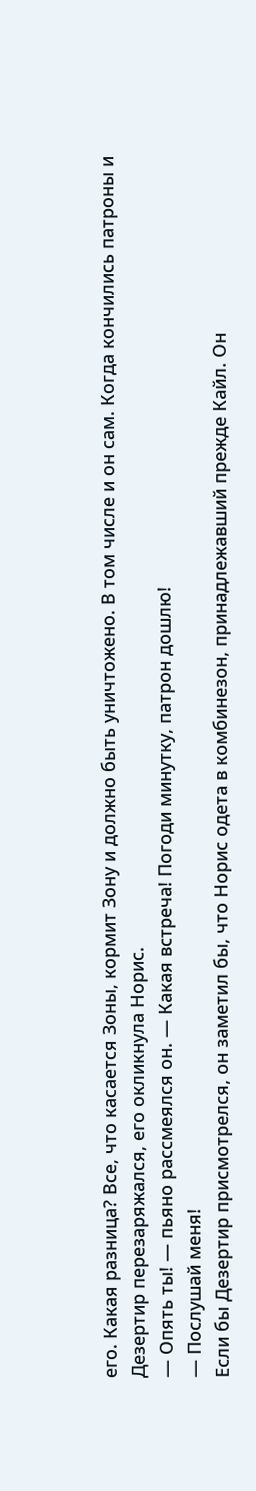его. Какая разница? Все, что касается Зоны, кормит Зону и должно быть уничтожено. В том числе и он сам. Когда кончились патроны и Дезертир перезаряжался, его окликнула Норис.
— Опять ты! — пьяно рассмеялся он. — Какая встреча! Погоди минутку, патрон дошлю!
— Послушай меня!
Если бы Дезертир присмотрелся, он заметил бы, что Норис одета в комбинезон, принадлежавший прежде Кайл. Он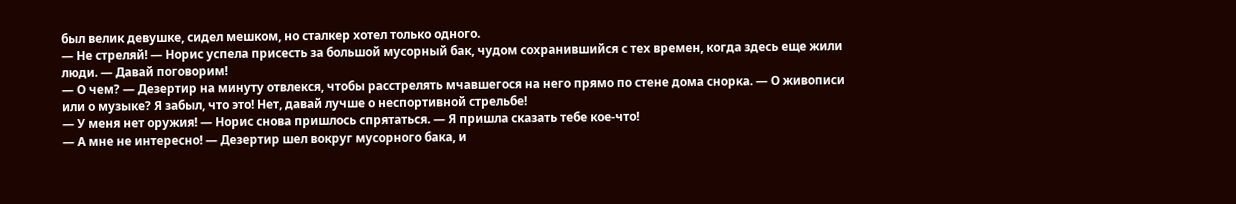был велик девушке, сидел мешком, но сталкер хотел только одного.
— Не стреляй! — Норис успела присесть за большой мусорный бак, чудом сохранившийся с тех времен, когда здесь еще жили люди. — Давай поговорим!
— О чем? — Дезертир на минуту отвлекся, чтобы расстрелять мчавшегося на него прямо по стене дома снорка. — О живописи или о музыке? Я забыл, что это! Нет, давай лучше о неспортивной стрельбе!
— У меня нет оружия! — Норис снова пришлось спрятаться. — Я пришла сказать тебе кое-что!
— А мне не интересно! — Дезертир шел вокруг мусорного бака, и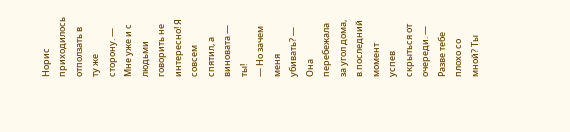Норис приходилось отползать в ту же сторону. — Мне уже и с людьми говорить не интересно! Я совсем спятил, а виновата — ты!
— Но зачем меня убивать? — Она перебежала за угол дома, в последний момент успев скрыться от очереди. — Разве тебе плохо со мной? Ты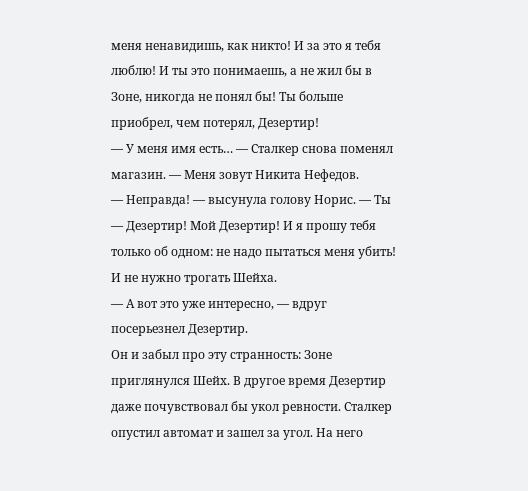меня ненавидишь, как никто! И за это я тебя люблю! И ты это понимаешь, а не жил бы в Зоне, никогда не понял бы! Ты больше приобрел, чем потерял, Дезертир!
— У меня имя есть… — Сталкер снова поменял магазин. — Меня зовут Никита Нефедов.
— Неправда! — высунула голову Норис. — Ты — Дезертир! Мой Дезертир! И я прошу тебя только об одном: не надо пытаться меня убить! И не нужно трогать Шейха.
— А вот это уже интересно, — вдруг посерьезнел Дезертир.
Он и забыл про эту странность: Зоне приглянулся Шейх. В другое время Дезертир даже почувствовал бы укол ревности. Сталкер опустил автомат и зашел за угол. На него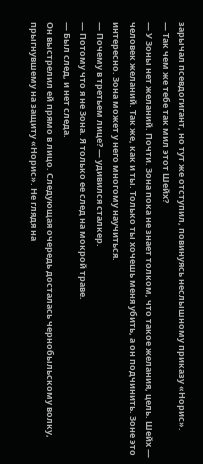зарычал псевдогигант, но тут же отступил, повинуясь неслышному приказу «Норис».
— Так чем же тебе так мил этот Шейх?
— У Зоны нет желаний. Почти. Зона пока не знает толком, что такое желания, цель. Шейх — человек желаний. Так же, как и ты. Только ты хочешь меня убить, а он подчинить. Зоне это интересно. Зона может у него многому научиться.
— Почему в третьем лице? — удивился сталкер.
— Потому что я не Зона. Я только ее след на мокрой траве.
— Был след, и нет следа.
Он выстрелил ей прямо в лицо. Следующая очередь досталась чернобыльскому волку, прыгнувшему на защиту «Норис». Не глядя на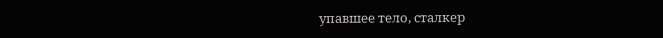упавшее тело, сталкер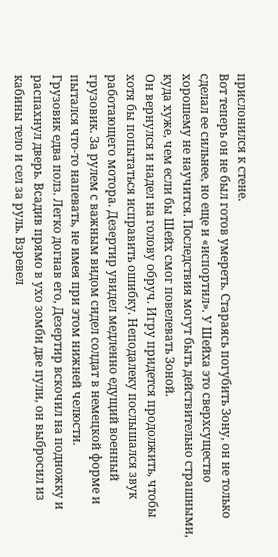прислонился к стене.
Вот теперь он не был готов умереть. Стараясь погубить Зону, он не только сделал ее сильнее, но еще и «испортил». У Шейха это сверхсущество хорошему не научится. Последствия могут быть действительно страшными, куда хуже, чем если бы Шейх смог повелевать Зоной.
Он вернулся и надел на голову обруч. Игру придется продолжить, чтобы хотя бы попытаться исправить ошибку. Неподалеку послышался звук работающего мотора. Дезертир увидел медленно едущий военный грузовик. За рулем с важным видом сидел солдат в немецкой форме и пытался что-то напевать, не имея при этом нижней челюсти.
Грузовик едва полз. Легко догнав его, Дезертир вскочил на подножку и распахнул дверь. Всадив прямо в ухо зомби две пули, он выбросил из кабины тело и сел за руль. Взревел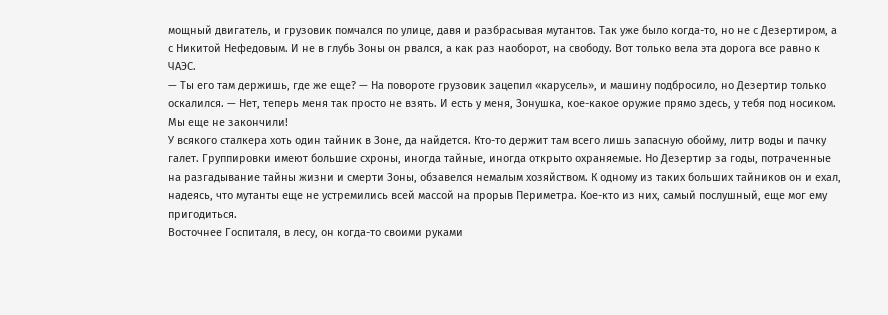мощный двигатель, и грузовик помчался по улице, давя и разбрасывая мутантов. Так уже было когда-то, но не с Дезертиром, а с Никитой Нефедовым. И не в глубь Зоны он рвался, а как раз наоборот, на свободу. Вот только вела эта дорога все равно к ЧАЭС.
— Ты его там держишь, где же еще? — На повороте грузовик зацепил «карусель», и машину подбросило, но Дезертир только оскалился. — Нет, теперь меня так просто не взять. И есть у меня, Зонушка, кое-какое оружие прямо здесь, у тебя под носиком. Мы еще не закончили!
У всякого сталкера хоть один тайник в Зоне, да найдется. Кто-то держит там всего лишь запасную обойму, литр воды и пачку галет. Группировки имеют большие схроны, иногда тайные, иногда открыто охраняемые. Но Дезертир за годы, потраченные на разгадывание тайны жизни и смерти Зоны, обзавелся немалым хозяйством. К одному из таких больших тайников он и ехал, надеясь, что мутанты еще не устремились всей массой на прорыв Периметра. Кое-кто из них, самый послушный, еще мог ему пригодиться.
Восточнее Госпиталя, в лесу, он когда-то своими руками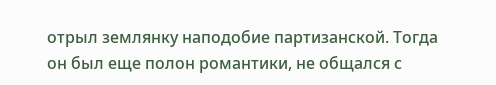отрыл землянку наподобие партизанской. Тогда он был еще полон романтики, не общался с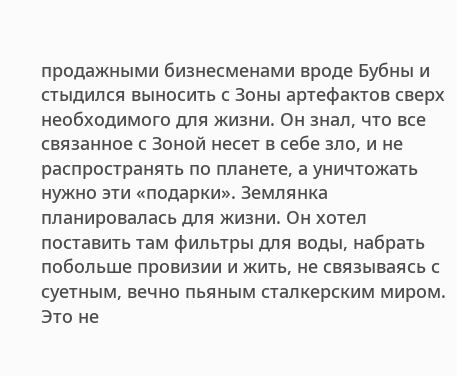продажными бизнесменами вроде Бубны и стыдился выносить с Зоны артефактов сверх необходимого для жизни. Он знал, что все связанное с Зоной несет в себе зло, и не распространять по планете, а уничтожать нужно эти «подарки». Землянка планировалась для жизни. Он хотел поставить там фильтры для воды, набрать побольше провизии и жить, не связываясь с суетным, вечно пьяным сталкерским миром. Это не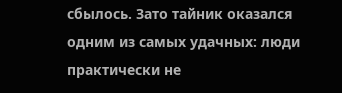сбылось. Зато тайник оказался одним из самых удачных: люди практически не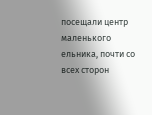посещали центр маленького ельника, почти со всех сторон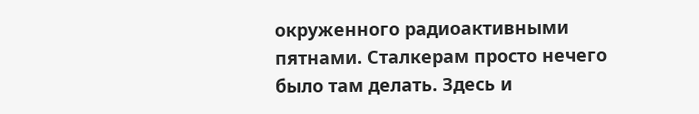окруженного радиоактивными пятнами. Сталкерам просто нечего было там делать. Здесь и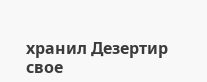хранил Дезертир свое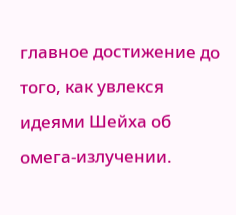главное достижение до того, как увлекся идеями Шейха об омега-излучении.